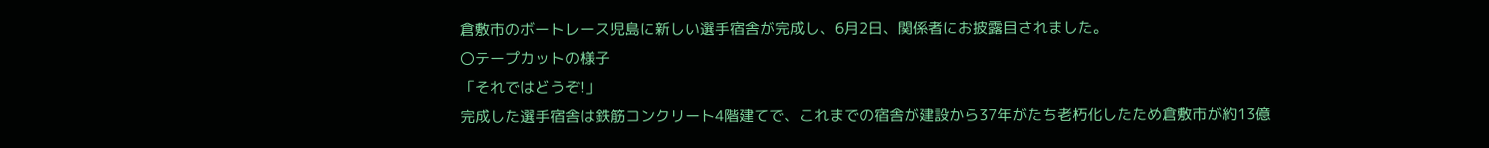倉敷市のボートレース児島に新しい選手宿舎が完成し、6月2日、関係者にお披露目されました。
〇テープカットの様子
「それではどうぞ!」
完成した選手宿舎は鉄筋コンクリート4階建てで、これまでの宿舎が建設から37年がたち老朽化したため倉敷市が約13億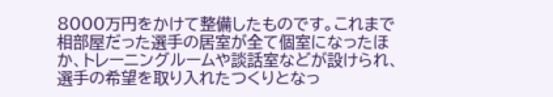8000万円をかけて整備したものです。これまで相部屋だった選手の居室が全て個室になったほか、トレーニングルームや談話室などが設けられ、選手の希望を取り入れたつくりとなっ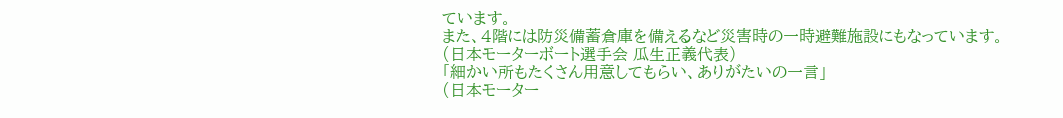ています。
また、4階には防災備蓄倉庫を備えるなど災害時の一時避難施設にもなっています。
(日本モーターボート選手会 瓜生正義代表)
「細かい所もたくさん用意してもらい、ありがたいの一言」
(日本モーター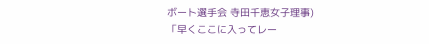ボート選手会 寺田千恵女子理事)
「早くここに入ってレー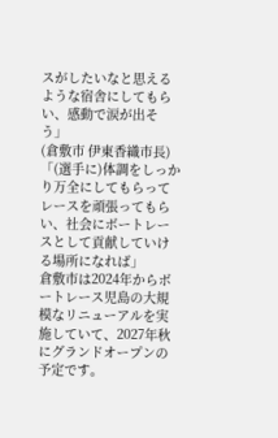スがしたいなと思えるような宿舎にしてもらい、感動で涙が出そう」
(倉敷市 伊東香織市長)
「(選手に)体調をしっかり万全にしてもらってレースを頑張ってもらい、社会にボートレースとして貢献していける場所になれば」
倉敷市は2024年からボートレース児島の大規模なリニューアルを実施していて、2027年秋にグランドオープンの予定です。